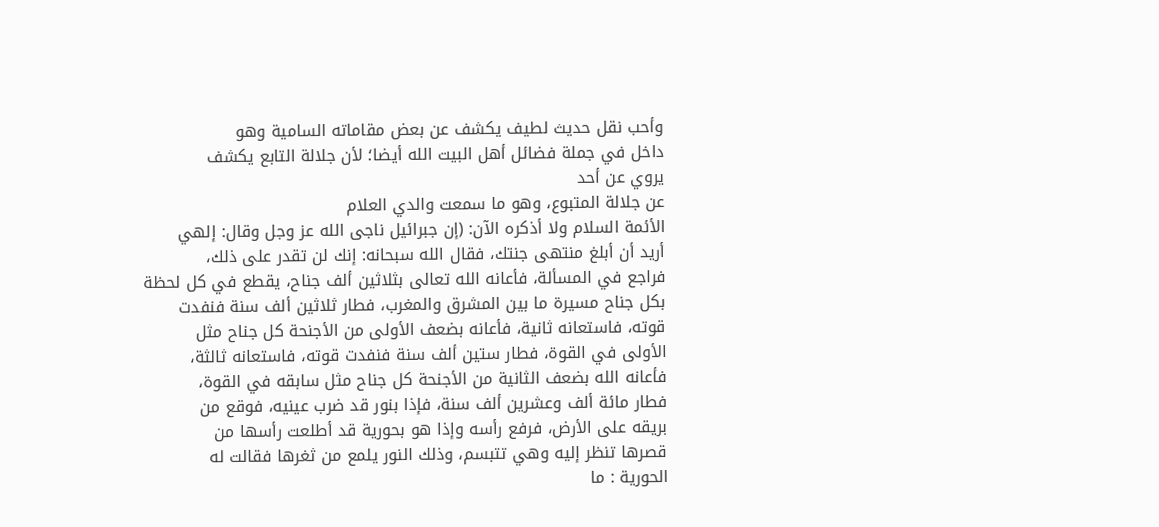وأحب نقل حديث لطيف يكشف عن بعض مقاماته السامية وهو
داخل في جملة فضائل أهل البيت الله أيضا؛ لأن جلالة التابع يكشف
يروي عن أحد
عن جلالة المتبوع، وهو ما سمعت والدي العلام
الأئمة السلام ولا أذكره الآن: (إن جبرائيل ناجى الله عز وجل وقال: إلهي
أريد أن أبلغ منتهى جنتك، فقال الله سبحانه: إنك لن تقدر على ذلك،
فراجع في المسألة، فأعانه الله تعالى بثلاثين ألف جناح، يقطع في كل لحظة
بكل جناح مسيرة ما بين المشرق والمغرب، فطار ثلاثين ألف سنة فنفدت
قوته، فاستعانه ثانية، فأعانه بضعف الأولى من الأجنحة كل جناح مثل
الأولى في القوة، فطار ستين ألف سنة فنفدت قوته، فاستعانه ثالثة،
فأعانه الله بضعف الثانية من الأجنحة كل جناح مثل سابقه في القوة،
فطار مائة ألف وعشرين ألف سنة، فإذا بنور قد ضرب عينيه، فوقع من
بريقه على الأرض، فرفع رأسه وإذا هو بحورية قد أطلعت رأسها من
قصرها تنظر إليه وهي تتبسم، وذلك النور يلمع من ثغرها فقالت له
الحورية : ما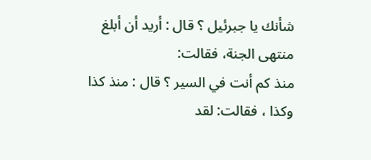شأنك يا جبرئيل ؟ قال : أريد أن أبلغ منتهى الجنة، فقالت:
منذ كم أنت في السير ؟ قال : منذ كذا وكذا ، فقالت: لقد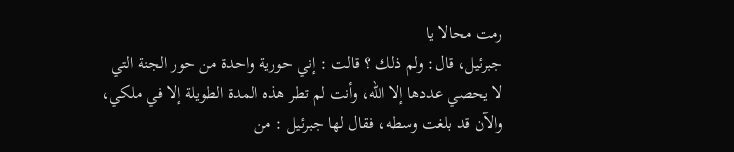رمت محالا يا
جبرئيل، قال: ولم ذلك ؟ قالت : إني حورية واحدة من حور الجنة التي
لا يحصي عددها إلا الله، وأنت لم تطر هذه المدة الطويلة إلا في ملكي،
والآن قد بلغت وسطه، فقال لها جبرئيل : من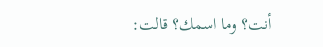أنت؟ وما اسمك؟ قالت: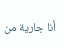أنا جارية من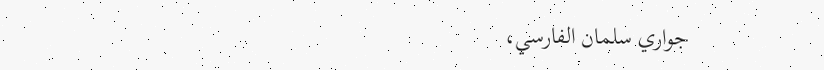جواري سلمان الفارسي،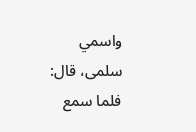واسمي سلمى، قال: فلما سمع